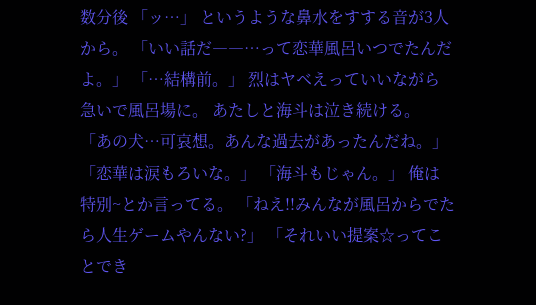数分後 「ッ…」 というような鼻水をすする音が3人から。 「いい話だ――…って恋華風呂いつでたんだよ。」 「…結構前。」 烈はヤベえっていいながら急いで風呂場に。 あたしと海斗は泣き続ける。 「あの犬…可哀想。あんな過去があったんだね。」 「恋華は涙もろいな。」 「海斗もじゃん。」 俺は特別~とか言ってる。 「ねえ!!みんなが風呂からでたら人生ゲームやんない?」 「それいい提案☆ってことでき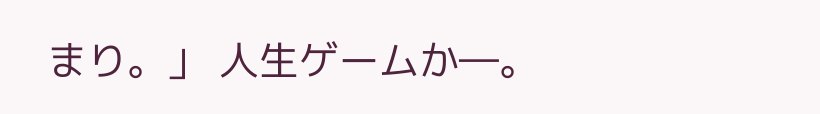まり。」 人生ゲームか―。